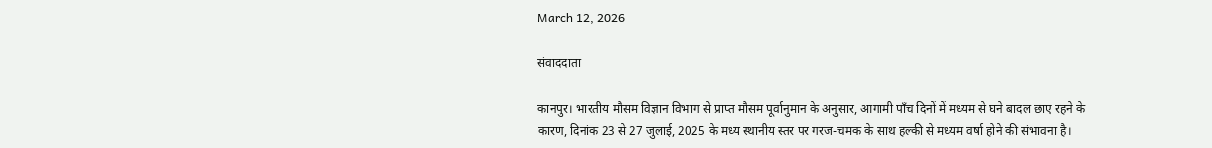March 12, 2026

संवाददाता

कानपुर। भारतीय मौसम विज्ञान विभाग से प्राप्त मौसम पूर्वानुमान के अनुसार, आगामी पाँच दिनों में मध्यम से घने बादल छाए रहने के कारण, दिनांक 23 से 27 जुलाई, 2025 के मध्य स्थानीय स्तर पर गरज-चमक के साथ हल्की से मध्यम वर्षा होने की संभावना है।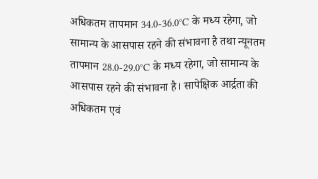अधिकतम तापमान 34.0-36.0°C के मध्य रहेगा, जो सामान्य के आसपास रहने की संभावना है तथा न्यूनतम तापमान 28.0-29.0°C के मध्य रहेगा, जो सामान्य के आसपास रहने की संभावना है। सापेक्षिक आर्द्रता की अधिकतम एवं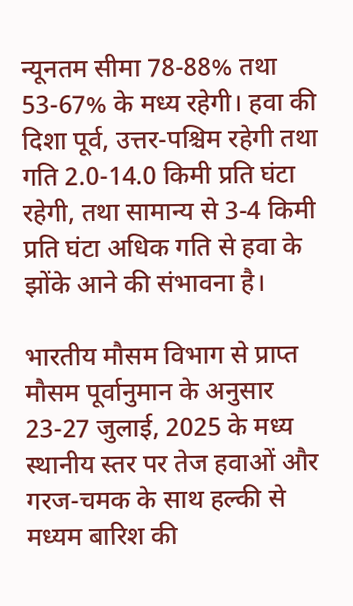न्यूनतम सीमा 78-88% तथा 53-67% के मध्य रहेगी। हवा की दिशा पूर्व, उत्तर-पश्चिम रहेगी तथा गति 2.0-14.0 किमी प्रति घंटा रहेगी, तथा सामान्य से 3-4 किमी प्रति घंटा अधिक गति से हवा के झोंके आने की संभावना है।

भारतीय मौसम विभाग से प्राप्त मौसम पूर्वानुमान के अनुसार 23-27 जुलाई, 2025 के मध्य स्थानीय स्तर पर तेज हवाओं और गरज-चमक के साथ हल्की से मध्यम बारिश की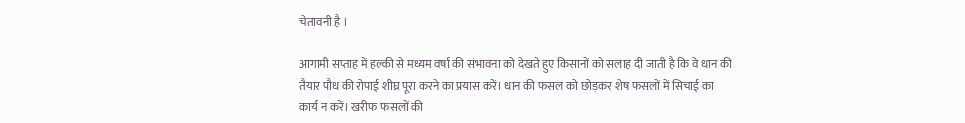चेतावनी है ।

आगामी सप्ताह में हल्की से मध्यम वर्षा की संभावना को देखते हुए किसानों को सलाह दी जाती है कि वे धान की तैयार पौध की रोपाई शीघ्र पूरा करने का प्रयास करें। धान की फसल को छोड़कर शेष फसलों में सिचाई का कार्य न करें। खरीफ फसलों की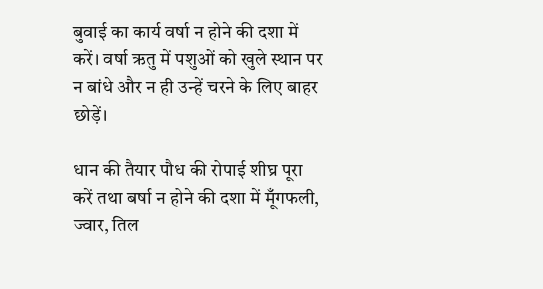बुवाई का कार्य वर्षा न होने की दशा में करें। वर्षा ऋतु में पशुओं को खुले स्थान पर न बांधे और न ही उन्हें चरने के लिए बाहर छोड़ें।

धान की तैयार पौध की रोपाई शीघ्र पूरा करें तथा बर्षा न होने की दशा में मूँगफली, ज्वार, तिल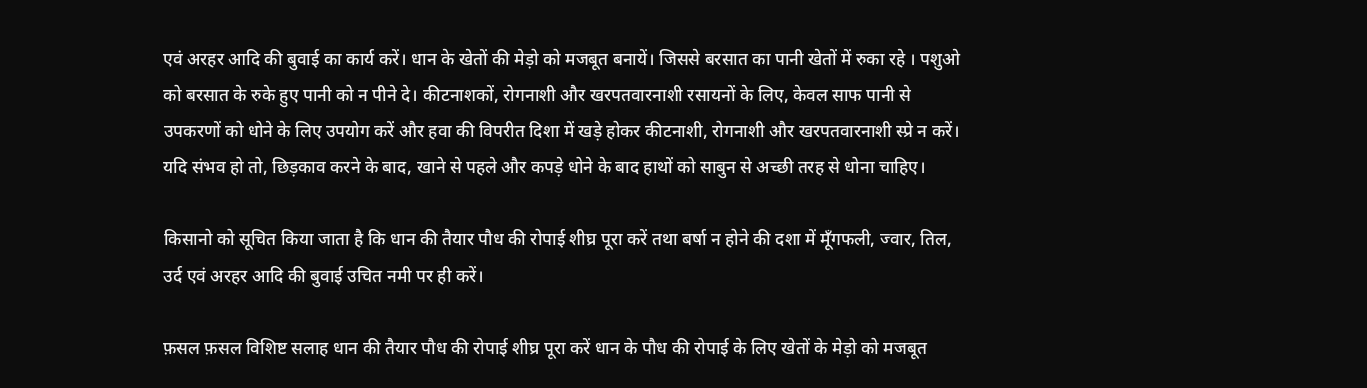एवं अरहर आदि की बुवाई का कार्य करें। धान के खेतों की मेड़ो को मजबूत बनायें। जिससे बरसात का पानी खेतों में रुका रहे । पशुओ को बरसात के रुके हुए पानी को न पीने दे। कीटनाशकों, रोगनाशी और खरपतवारनाशी रसायनों के लिए, केवल साफ पानी से उपकरणों को धोने के लिए उपयोग करें और हवा की विपरीत दिशा में खड़े होकर कीटनाशी, रोगनाशी और खरपतवारनाशी स्प्रे न करें। यदि संभव हो तो, छिड़काव करने के बाद, खाने से पहले और कपड़े धोने के बाद हाथों को साबुन से अच्छी तरह से धोना चाहिए।

किसानो को सूचित किया जाता है कि धान की तैयार पौध की रोपाई शीघ्र पूरा करें तथा बर्षा न होने की दशा में मूँगफली, ज्वार, तिल, उर्द एवं अरहर आदि की बुवाई उचित नमी पर ही करें।

फ़सल फ़सल विशिष्ट सलाह धान की तैयार पौध की रोपाई शीघ्र पूरा करें धान के पौध की रोपाई के लिए खेतों के मेड़ो को मजबूत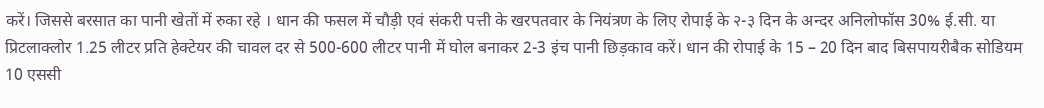करें। जिससे बरसात का पानी खेतों में रुका रहे । धान की फसल में चौड़ी एवं संकरी पत्ती के खरपतवार के नियंत्रण के लिए रोपाई के २-३ दिन के अन्दर अनिलोफॉस 30% ई.सी. या प्रिटलाक्लोर 1.25 लीटर प्रति हेक्टेयर की चावल दर से 500-600 लीटर पानी में घोल बनाकर 2-3 इंच पानी छिड़काव करें। धान की रोपाई के 15 – 20 दिन बाद बिसपायरीबैक सोडियम 10 एससी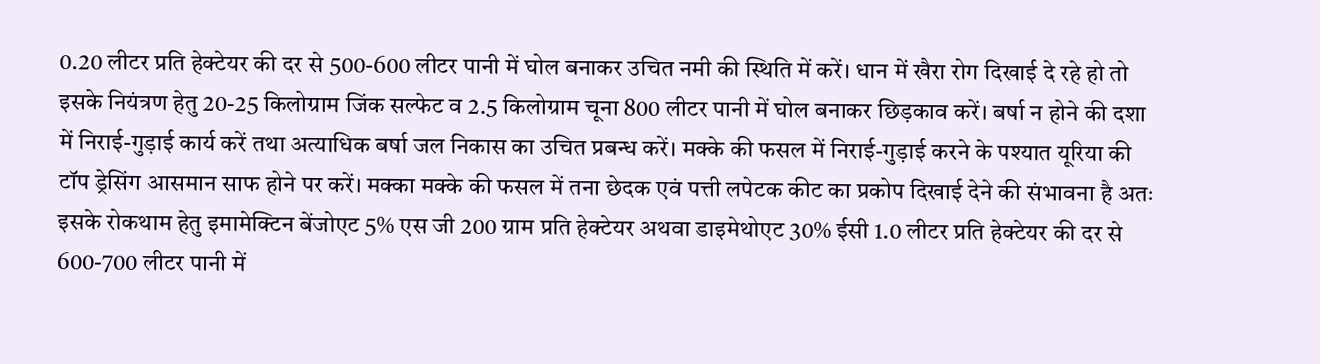0.20 लीटर प्रति हेक्टेयर की दर से 500-600 लीटर पानी में घोल बनाकर उचित नमी की स्थिति में करें। धान में खैरा रोग दिखाई दे रहे हो तो इसके नियंत्रण हेतु 20-25 किलोग्राम जिंक सल्फेट व 2.5 किलोग्राम चूना 800 लीटर पानी में घोल बनाकर छिड़काव करें। बर्षा न होने की दशा में निराई-गुड़ाई कार्य करें तथा अत्याधिक बर्षा जल निकास का उचित प्रबन्ध करें। मक्के की फसल में निराई-गुड़ाई करने के पश्यात यूरिया की टॉप ड्रेसिंग आसमान साफ होने पर करें। मक्का मक्के की फसल में तना छेदक एवं पत्ती लपेटक कीट का प्रकोप दिखाई देने की संभावना है अतः इसके रोकथाम हेतु इमामेक्टिन बेंजोएट 5% एस जी 200 ग्राम प्रति हेक्टेयर अथवा डाइमेथोएट 30% ईसी 1.0 लीटर प्रति हेक्टेयर की दर से 600-700 लीटर पानी में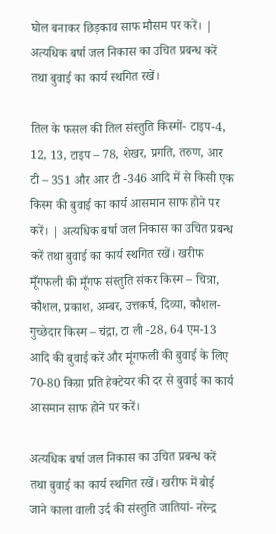घोल बनाकर छिड़काव साफ मौसम पर करें। | अत्यधिक बर्षा जल निकास का उचित प्रबन्ध करें तथा बुवाई का कार्य स्थगित रखें।

तिल के फसल की तिल संस्तुति किस्मों- टाइप-4, 12, 13, टाइप – 78, शेखर, प्रगति, तरुण, आर टी – 351 और आर टी -346 आदि में से किसी एक किस्म की बुवाई का कार्य आसमान साफ होने पर करें। | अत्यधिक बर्षा जल निकास का उचित प्रबन्ध करें तथा बुवाई का कार्य स्थगित रखें। खरीफ मूँगफली की मूँगफ संस्तुति संकर किस्म – चित्रा, कौशल, प्रकाश, अम्बर, उत्तकर्ष, दिव्या, कौशल- गुच्छेदार किस्म – चंद्रा, टा ली -28, 64 एम-13 आदि की बुवाई करें और मूंगफली की बुवाई के लिए 70-80 किग्रा प्रति हेक्टेयर की दर से बुवाई का कार्य आसमान साफ होने पर करें।

अत्यधिक बर्षा जल निकास का उचित प्रबन्ध करें तथा बुवाई का कार्य स्थगित रखें। खरीफ में बोई जाने काला वाली उर्द की संस्तुति जातियां- नरेन्द्र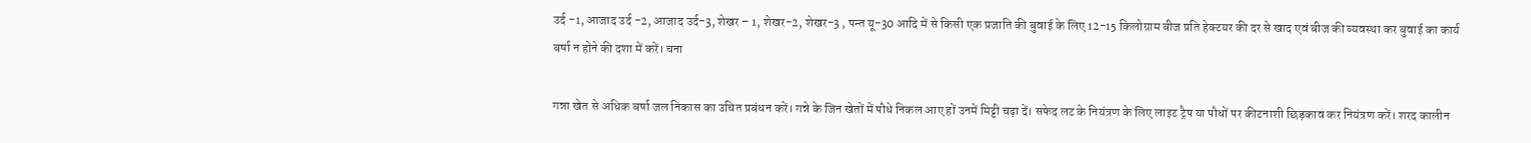उर्द -1, आजाद उर्द -2, आजाद उर्द-3, शेखर – 1, शेखर-2, शेखर-3 , पन्त यू-30 आदि में से किसी एक प्रजाति की बुवाई के लिए 12-15 किलोग्राम बीज प्रति हेक्टयर की दर से खाद एवं बीज की व्यवस्था कर बुवाई का कार्य बर्षा न होने की दशा में करें। चना

गन्ना खेत से अधिक बर्षा जल निकास का उचित प्रबंधन करें। गन्ने के जिन खेतों में पौधे निकल आए हों उनमें मिट्टी चढ़ा दें। सफेद लट के नियंत्रण के लिए लाइट ट्रैप या पौधों पर कीटनाशी छिड़काव कर नियंत्रण करें। शरद कालीन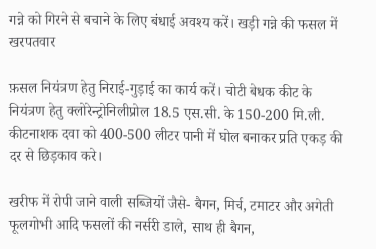गन्ने को गिरने से बचाने के लिए बंधाई अवश्य करें। खड़ी गन्ने की फसल में खरपतवार

फ़सल नियंत्रण हेतु निराई-गुड़ाई का कार्य करें। चोटी बेधक कीट के नियंत्रण हेतु क्लोरेन्ट्रोनिलीप्रोल 18.5 एस.सी. के 150-200 मि.ली. कीटनाशक दवा को 400-500 लीटर पानी में घोल बनाकर प्रति एकड़ की दर से छिड़काव करे।

खरीफ में रोपी जाने वाली सब्जियों जैसे- बैगन, मिर्च, टमाटर और अगेती फूलगोभी आदि फसलों की नर्सरी डाले, साथ ही बैगन,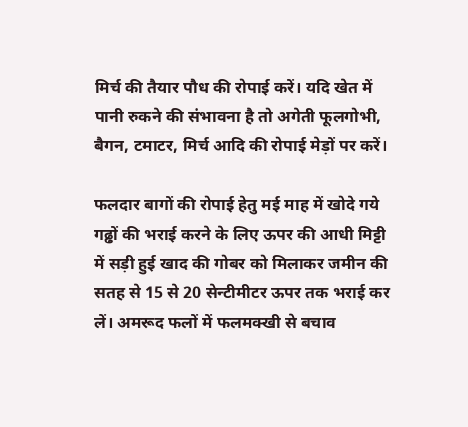मिर्च की तैयार पौध की रोपाई करें। यदि खेत में पानी रुकने की संभावना है तो अगेती फूलगोभी, बैगन, टमाटर, मिर्च आदि की रोपाई मेड़ों पर करें।

फलदार बागों की रोपाई हेतु मई माह में खोदे गये गढ्ढों की भराई करने के लिए ऊपर की आधी मिट्टी में सड़ी हुई खाद की गोबर को मिलाकर जमीन की सतह से 15 से 20 सेन्टीमीटर ऊपर तक भराई कर लें। अमरूद फलों में फलमक्खी से बचाव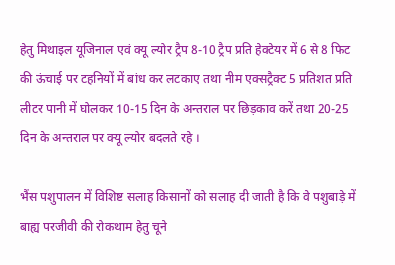हेतु मिथाइल यूजिनाल एवं क्यू ल्योर ट्रैप 8-10 ट्रैप प्रति हेक्टेयर में 6 से 8 फिट की ऊंचाई पर टहनियों में बांध कर लटकाए तथा नीम एक्सट्रैक्ट 5 प्रतिशत प्रति लीटर पानी में घोलकर 10-15 दिन के अन्तराल पर छिड़काव करें तथा 20-25 दिन के अन्तराल पर क्यू ल्योर बदलते रहे ।

भैंस पशुपालन में विशिष्ट सलाह किसानों को सलाह दी जाती है कि वे पशुबाड़े में बाह्य परजीवी की रोकथाम हेतु चूने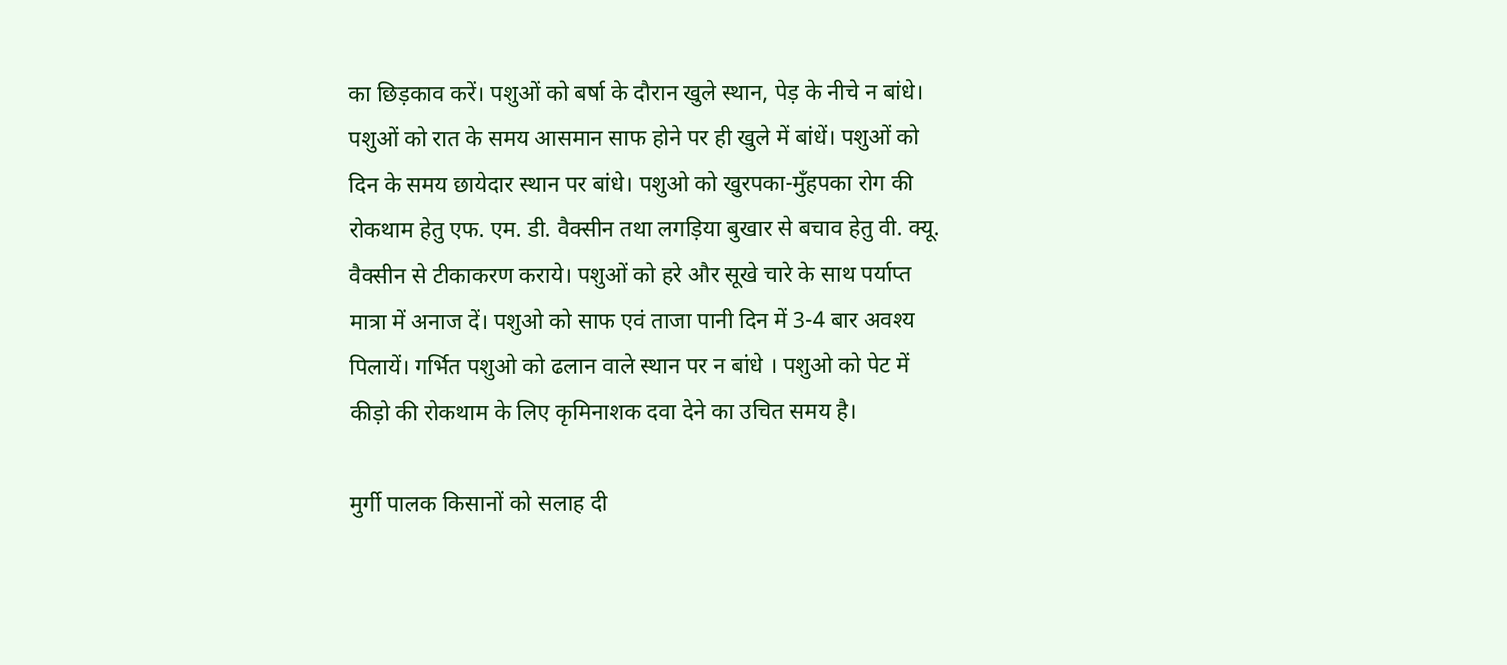का छिड़काव करें। पशुओं को बर्षा के दौरान खुले स्थान, पेड़ के नीचे न बांधे। पशुओं को रात के समय आसमान साफ होने पर ही खुले में बांधें। पशुओं को दिन के समय छायेदार स्थान पर बांधे। पशुओ को खुरपका-मुँहपका रोग की रोकथाम हेतु एफ. एम. डी. वैक्सीन तथा लगड़िया बुखार से बचाव हेतु वी. क्यू. वैक्सीन से टीकाकरण कराये। पशुओं को हरे और सूखे चारे के साथ पर्याप्त मात्रा में अनाज दें। पशुओ को साफ एवं ताजा पानी दिन में 3-4 बार अवश्य पिलायें। गर्भित पशुओ को ढलान वाले स्थान पर न बांधे । पशुओ को पेट में कीड़ो की रोकथाम के लिए कृमिनाशक दवा देने का उचित समय है।

मुर्गी पालक किसानों को सलाह दी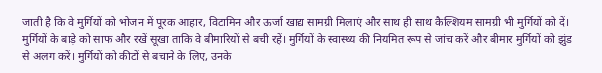जाती है कि वे मुर्गियों को भोजन में पूरक आहार, विटामिन और ऊर्जा खाद्य सामग्री मिलाएं और साथ ही साथ कैल्शियम सामग्री भी मुर्गियों को दें। मुर्गियों के बाड़े को साफ और रखें सूखा ताकि वे बीमारियों से बची रहें। मुर्गियों के स्वास्थ्य की नियमित रूप से जांच करें और बीमार मुर्गियों को झुंड से अलग करें। मुर्गियों को कीटों से बचाने के लिए, उनके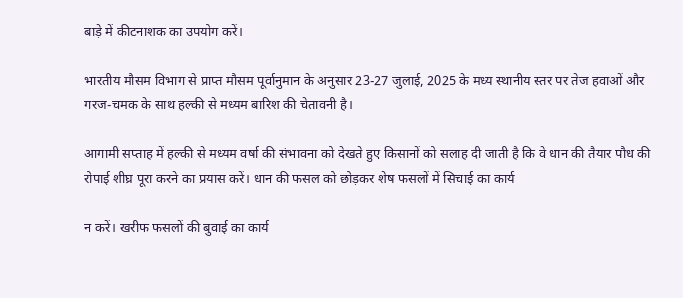बाड़े में कीटनाशक का उपयोग करें।

भारतीय मौसम विभाग से प्राप्त मौसम पूर्वानुमान के अनुसार 23-27 जुलाई, 2025 के मध्य स्थानीय स्तर पर तेज हवाओं और गरज-चमक के साथ हल्की से मध्यम बारिश की चेतावनी है।

आगामी सप्ताह में हल्की से मध्यम वर्षा की संभावना को देखते हुए किसानों को सलाह दी जाती है कि वे धान की तैयार पौध की रोपाई शीघ्र पूरा करने का प्रयास करें। धान की फसल को छोड़कर शेष फसलों में सिचाई का कार्य

न करें। खरीफ फसलों की बुवाई का कार्य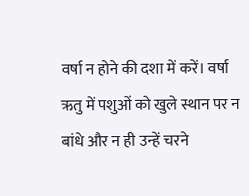वर्षा न होने की दशा में करें। वर्षा ऋतु में पशुओं को खुले स्थान पर न बांधे और न ही उन्हें चरने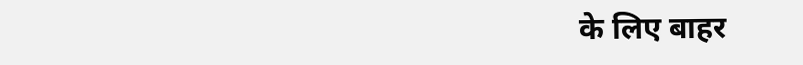के लिए बाहर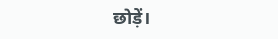छोड़ें।